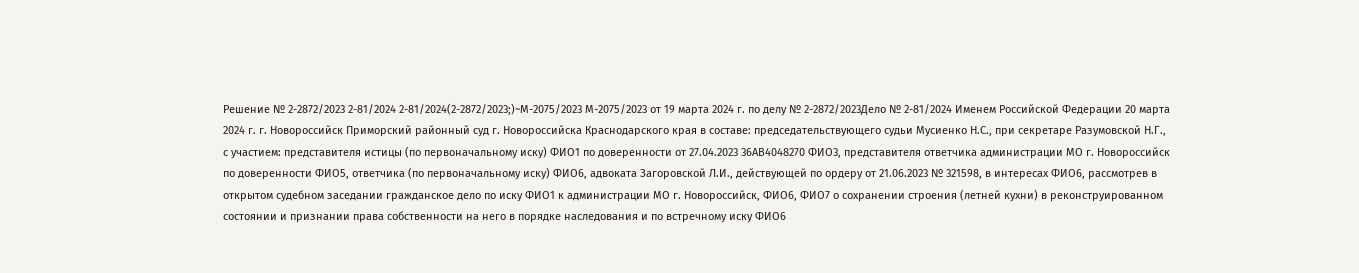Решение № 2-2872/2023 2-81/2024 2-81/2024(2-2872/2023;)~М-2075/2023 М-2075/2023 от 19 марта 2024 г. по делу № 2-2872/2023Дело № 2-81/2024 Именем Российской Федерации 20 марта 2024 г. г. Новороссийск Приморский районный суд г. Новороссийска Краснодарского края в составе: председательствующего судьи Мусиенко Н.С., при секретаре Разумовской Н.Г., с участием: представителя истицы (по первоначальному иску) ФИО1 по доверенности от 27.04.2023 36АВ4048270 ФИО3, представителя ответчика администрации МО г. Новороссийск по доверенности ФИО5, ответчика (по первоначальному иску) ФИО6, адвоката Загоровской Л.И., действующей по ордеру от 21.06.2023 № 321598, в интересах ФИО6, рассмотрев в открытом судебном заседании гражданское дело по иску ФИО1 к администрации МО г. Новороссийск, ФИО6, ФИО7 о сохранении строения (летней кухни) в реконструированном состоянии и признании права собственности на него в порядке наследования и по встречному иску ФИО6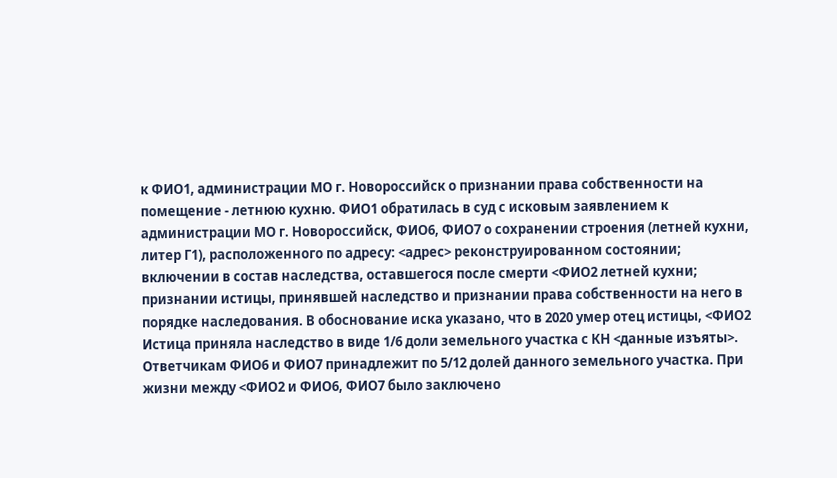к ФИО1, администрации МО г. Новороссийск о признании права собственности на помещение - летнюю кухню. ФИО1 обратилась в суд с исковым заявлением к администрации МО г. Новороссийск, ФИО6, ФИО7 о сохранении строения (летней кухни, литер Г1), расположенного по адресу: <адрес> реконструированном состоянии; включении в состав наследства, оставшегося после смерти <ФИО2 летней кухни; признании истицы, принявшей наследство и признании права собственности на него в порядке наследования. В обоснование иска указано, что в 2020 умер отец истицы, <ФИО2 Истица приняла наследство в виде 1/6 доли земельного участка с КН <данные изъяты>. Ответчикам ФИО6 и ФИО7 принадлежит по 5/12 долей данного земельного участка. При жизни между <ФИО2 и ФИО6, ФИО7 было заключено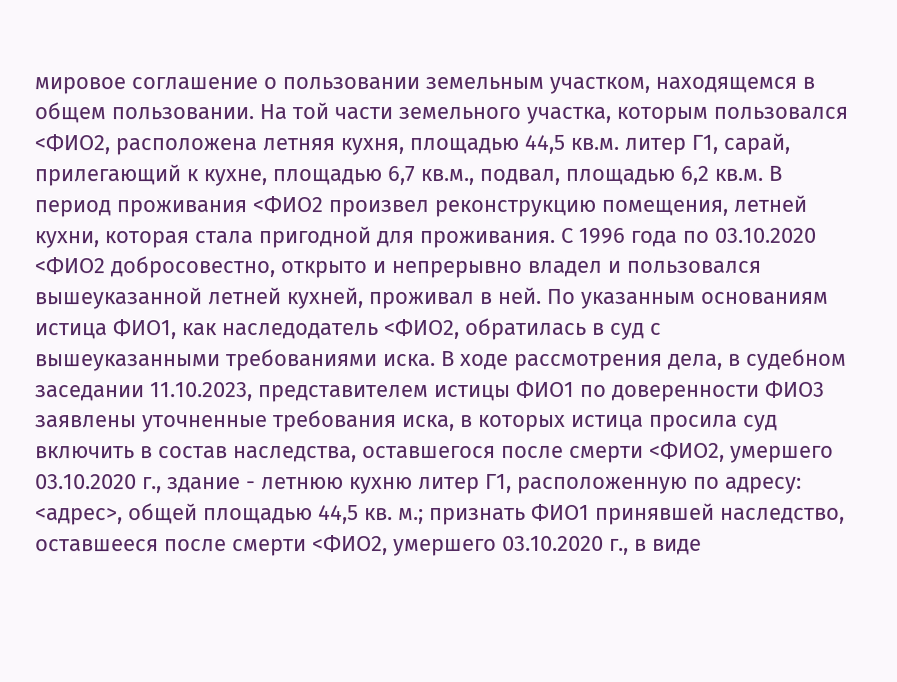мировое соглашение о пользовании земельным участком, находящемся в общем пользовании. На той части земельного участка, которым пользовался <ФИО2, расположена летняя кухня, площадью 44,5 кв.м. литер Г1, сарай, прилегающий к кухне, площадью 6,7 кв.м., подвал, площадью 6,2 кв.м. В период проживания <ФИО2 произвел реконструкцию помещения, летней кухни, которая стала пригодной для проживания. С 1996 года по 03.10.2020 <ФИО2 добросовестно, открыто и непрерывно владел и пользовался вышеуказанной летней кухней, проживал в ней. По указанным основаниям истица ФИО1, как наследодатель <ФИО2, обратилась в суд с вышеуказанными требованиями иска. В ходе рассмотрения дела, в судебном заседании 11.10.2023, представителем истицы ФИО1 по доверенности ФИО3 заявлены уточненные требования иска, в которых истица просила суд включить в состав наследства, оставшегося после смерти <ФИО2, умершего 03.10.2020 г., здание - летнюю кухню литер Г1, расположенную по адресу: <адрес>, общей площадью 44,5 кв. м.; признать ФИО1 принявшей наследство, оставшееся после смерти <ФИО2, умершего 03.10.2020 г., в виде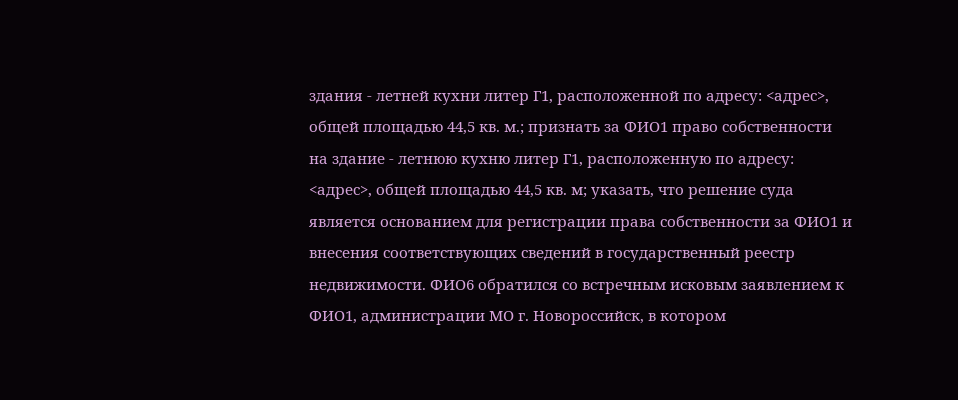здания - летней кухни литер Г1, расположенной по адресу: <адрес>, общей площадью 44,5 кв. м.; признать за ФИО1 право собственности на здание - летнюю кухню литер Г1, расположенную по адресу: <адрес>, общей площадью 44,5 кв. м; указать, что решение суда является основанием для регистрации права собственности за ФИО1 и внесения соответствующих сведений в государственный реестр недвижимости. ФИО6 обратился со встречным исковым заявлением к ФИО1, администрации МО г. Новороссийск, в котором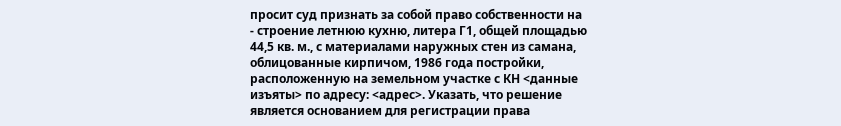просит суд признать за собой право собственности на - строение летнюю кухню, литера Г1, общей площадью 44,5 кв. м., с материалами наружных стен из самана, облицованные кирпичом, 1986 года постройки, расположенную на земельном участке с КН <данные изъяты> по адресу: <адрес>. Указать, что решение является основанием для регистрации права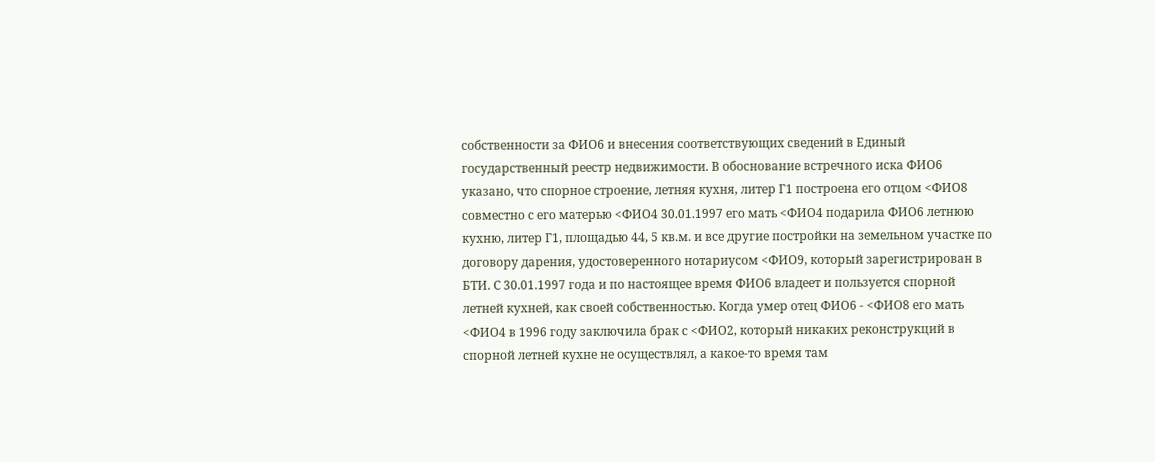собственности за ФИО6 и внесения соответствующих сведений в Единый государственный реестр недвижимости. В обоснование встречного иска ФИО6 указано, что спорное строение, летняя кухня, литер Г1 построена его отцом <ФИО8 совместно с его матерью <ФИО4 30.01.1997 его мать <ФИО4 подарила ФИО6 летнюю кухню, литер Г1, площадью 44, 5 кв.м. и все другие постройки на земельном участке по договору дарения, удостоверенного нотариусом <ФИО9, который зарегистрирован в БТИ. С 30.01.1997 года и по настоящее время ФИО6 владеет и пользуется спорной летней кухней, как своей собственностью. Когда умер отец ФИО6 - <ФИО8 его мать <ФИО4 в 1996 году заключила брак с <ФИО2, который никаких реконструкций в спорной летней кухне не осуществлял, а какое-то время там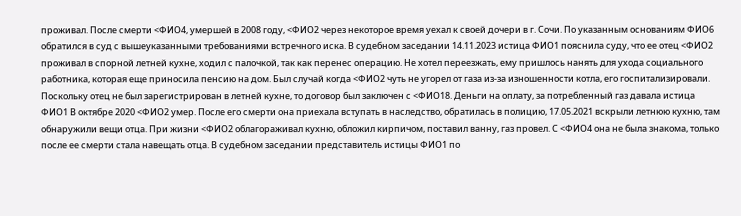проживал. После смерти <ФИО4, умершей в 2008 году, <ФИО2 через некоторое время уехал к своей дочери в г. Сочи. По указанным основаниям ФИО6 обратился в суд с вышеуказанными требованиями встречного иска. В судебном заседании 14.11.2023 истица ФИО1 пояснила суду, что ее отец <ФИО2 проживал в спорной летней кухне, ходил с палочкой, так как перенес операцию. Не хотел переезжать, ему пришлось нанять для ухода социального работника, которая еще приносила пенсию на дом. Был случай когда <ФИО2 чуть не угорел от газа из-за изношенности котла, его госпитализировали. Поскольку отец не был зарегистрирован в летней кухне, то договор был заключен с <ФИО18. Деньги на оплату, за потребленный газ давала истица ФИО1 В октябре 2020 <ФИО2 умер. После его смерти она приехала вступать в наследство, обратилась в полицию, 17.05.2021 вскрыли летнюю кухню, там обнаружили вещи отца. При жизни <ФИО2 облагораживал кухню, обложил кирпичом, поставил ванну, газ провел. С <ФИО4 она не была знакома, только после ее смерти стала навещать отца. В судебном заседании представитель истицы ФИО1 по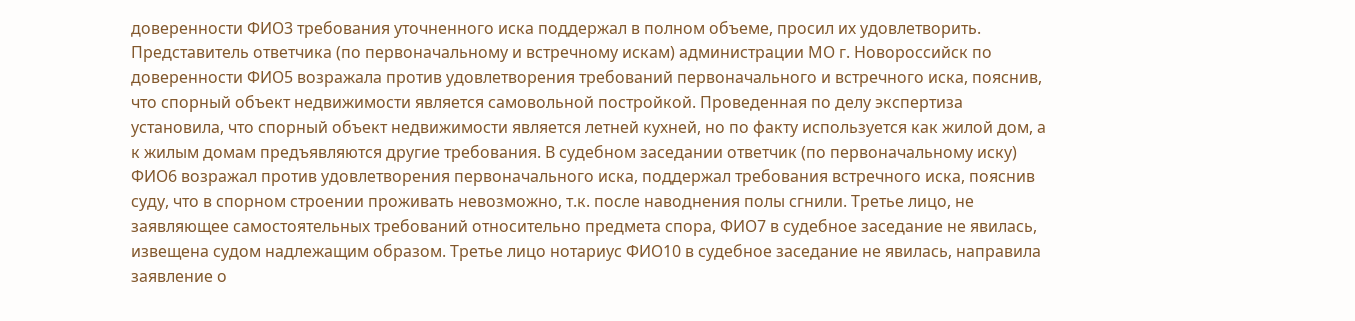доверенности ФИО3 требования уточненного иска поддержал в полном объеме, просил их удовлетворить. Представитель ответчика (по первоначальному и встречному искам) администрации МО г. Новороссийск по доверенности ФИО5 возражала против удовлетворения требований первоначального и встречного иска, пояснив, что спорный объект недвижимости является самовольной постройкой. Проведенная по делу экспертиза установила, что спорный объект недвижимости является летней кухней, но по факту используется как жилой дом, а к жилым домам предъявляются другие требования. В судебном заседании ответчик (по первоначальному иску) ФИО6 возражал против удовлетворения первоначального иска, поддержал требования встречного иска, пояснив суду, что в спорном строении проживать невозможно, т.к. после наводнения полы сгнили. Третье лицо, не заявляющее самостоятельных требований относительно предмета спора, ФИО7 в судебное заседание не явилась, извещена судом надлежащим образом. Третье лицо нотариус ФИО10 в судебное заседание не явилась, направила заявление о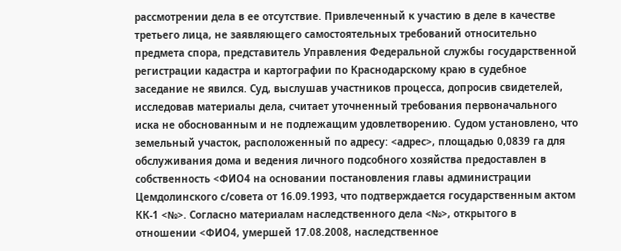рассмотрении дела в ее отсутствие. Привлеченный к участию в деле в качестве третьего лица, не заявляющего самостоятельных требований относительно предмета спора, представитель Управления Федеральной службы государственной регистрации кадастра и картографии по Краснодарскому краю в судебное заседание не явился. Суд, выслушав участников процесса, допросив свидетелей, исследовав материалы дела, считает уточненный требования первоначального иска не обоснованным и не подлежащим удовлетворению. Судом установлено, что земельный участок, расположенный по адресу: <адрес>, площадью 0,0839 га для обслуживания дома и ведения личного подсобного хозяйства предоставлен в собственность <ФИО4 на основании постановления главы администрации Цемдолинского с/совета от 16.09.1993, что подтверждается государственным актом КК-1 <№>. Согласно материалам наследственного дела <№>, открытого в отношении <ФИО4, умершей 17.08.2008, наследственное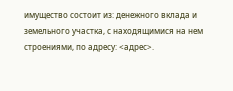имущество состоит из: денежного вклада и земельного участка, с находящимися на нем строениями, по адресу: <адрес>.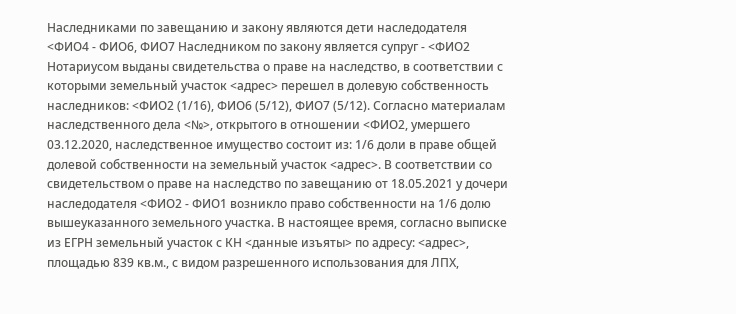Наследниками по завещанию и закону являются дети наследодателя <ФИО4 - ФИО6, ФИО7 Наследником по закону является супруг - <ФИО2 Нотариусом выданы свидетельства о праве на наследство, в соответствии с которыми земельный участок <адрес> перешел в долевую собственность наследников: <ФИО2 (1/16), ФИО6 (5/12), ФИО7 (5/12). Согласно материалам наследственного дела <№>, открытого в отношении <ФИО2, умершего 03.12.2020, наследственное имущество состоит из: 1/6 доли в праве общей долевой собственности на земельный участок <адрес>. В соответствии со свидетельством о праве на наследство по завещанию от 18.05.2021 у дочери наследодателя <ФИО2 - ФИО1 возникло право собственности на 1/6 долю вышеуказанного земельного участка. В настоящее время, согласно выписке из ЕГРН земельный участок с КН <данные изъяты> по адресу: <адрес>, площадью 839 кв.м., с видом разрешенного использования для ЛПХ,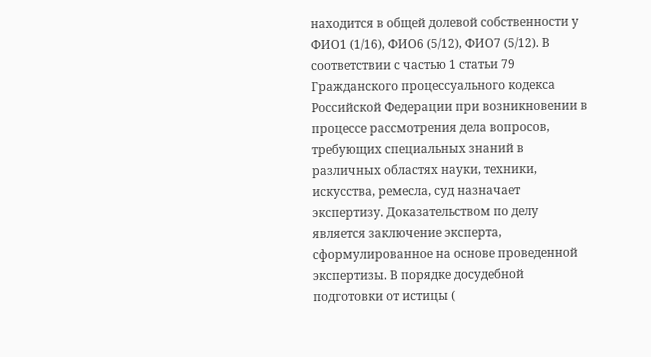находится в общей долевой собственности у ФИО1 (1/16), ФИО6 (5/12), ФИО7 (5/12). В соответствии с частью 1 статьи 79 Гражданского процессуального кодекса Российской Федерации при возникновении в процессе рассмотрения дела вопросов, требующих специальных знаний в различных областях науки, техники, искусства, ремесла, суд назначает экспертизу. Доказательством по делу является заключение эксперта, сформулированное на основе проведенной экспертизы. В порядке досудебной подготовки от истицы (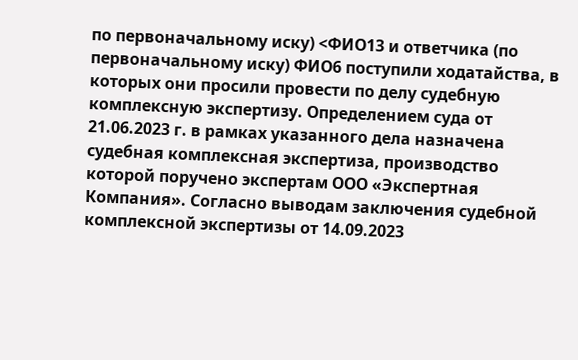по первоначальному иску) <ФИО13 и ответчика (по первоначальному иску) ФИО6 поступили ходатайства, в которых они просили провести по делу судебную комплексную экспертизу. Определением суда от 21.06.2023 г. в рамках указанного дела назначена судебная комплексная экспертиза, производство которой поручено экспертам ООО «Экспертная Компания». Согласно выводам заключения судебной комплексной экспертизы от 14.09.2023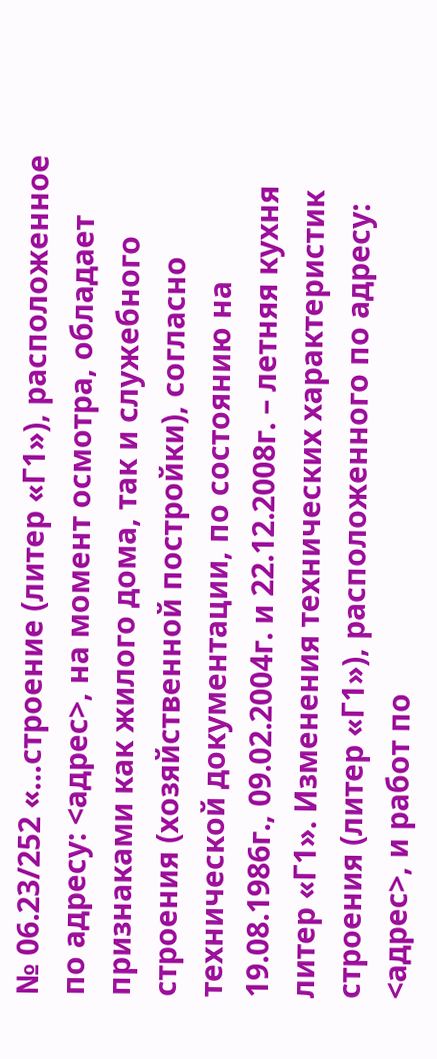№ 06.23/252 «…строение (литер «Г1»), расположенное по адресу: <адрес>, на момент осмотра, обладает признаками как жилого дома, так и служебного строения (хозяйственной постройки), согласно технической документации, по состоянию на 19.08.1986г., 09.02.2004г. и 22.12.2008г. – летняя кухня литер «Г1». Изменения технических характеристик строения (литер «Г1»), расположенного по адресу: <адрес>, и работ по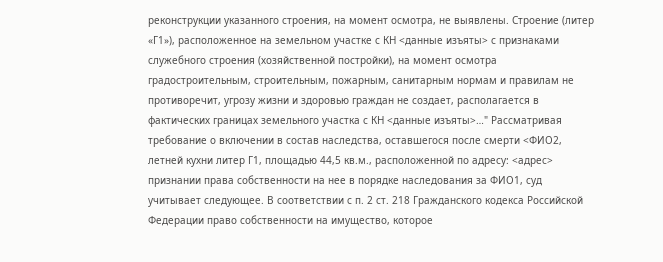реконструкции указанного строения, на момент осмотра, не выявлены. Строение (литер «Г1»), расположенное на земельном участке с КН <данные изъяты> с признаками служебного строения (хозяйственной постройки), на момент осмотра градостроительным, строительным, пожарным, санитарным нормам и правилам не противоречит, угрозу жизни и здоровью граждан не создает, располагается в фактических границах земельного участка с КН <данные изъяты>…" Рассматривая требование о включении в состав наследства, оставшегося после смерти <ФИО2, летней кухни литер Г1, площадью 44,5 кв.м., расположенной по адресу: <адрес> признании права собственности на нее в порядке наследования за ФИО1, суд учитывает следующее. В соответствии с п. 2 ст. 218 Гражданского кодекса Российской Федерации право собственности на имущество, которое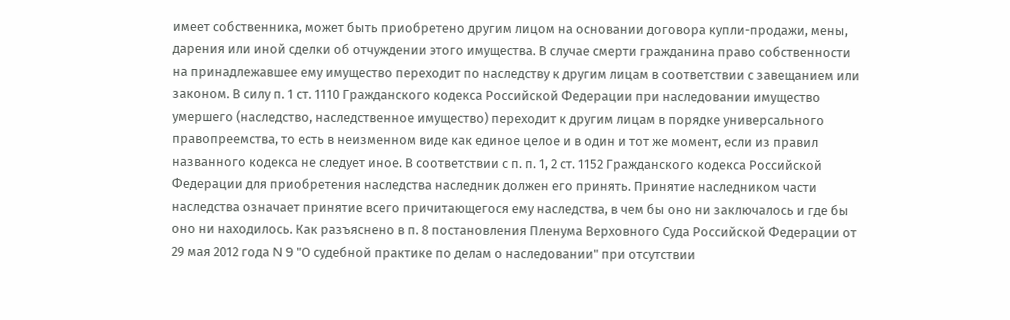имеет собственника, может быть приобретено другим лицом на основании договора купли-продажи, мены, дарения или иной сделки об отчуждении этого имущества. В случае смерти гражданина право собственности на принадлежавшее ему имущество переходит по наследству к другим лицам в соответствии с завещанием или законом. В силу п. 1 ст. 1110 Гражданского кодекса Российской Федерации при наследовании имущество умершего (наследство, наследственное имущество) переходит к другим лицам в порядке универсального правопреемства, то есть в неизменном виде как единое целое и в один и тот же момент, если из правил названного кодекса не следует иное. В соответствии с п. п. 1, 2 ст. 1152 Гражданского кодекса Российской Федерации для приобретения наследства наследник должен его принять. Принятие наследником части наследства означает принятие всего причитающегося ему наследства, в чем бы оно ни заключалось и где бы оно ни находилось. Как разъяснено в п. 8 постановления Пленума Верховного Суда Российской Федерации от 29 мая 2012 года N 9 "О судебной практике по делам о наследовании" при отсутствии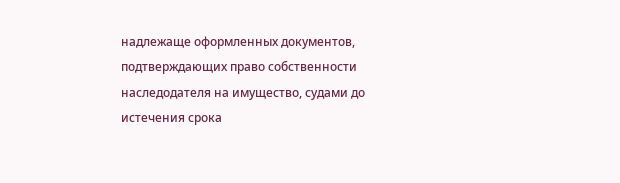надлежаще оформленных документов, подтверждающих право собственности наследодателя на имущество, судами до истечения срока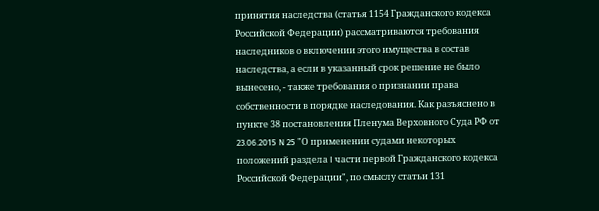принятия наследства (статья 1154 Гражданского кодекса Российской Федерации) рассматриваются требования наследников о включении этого имущества в состав наследства, а если в указанный срок решение не было вынесено, - также требования о признании права собственности в порядке наследования. Как разъяснено в пункте 38 постановления Пленума Верховного Суда РФ от 23.06.2015 N 25 "О применении судами некоторых положений раздела I части первой Гражданского кодекса Российской Федерации", по смыслу статьи 131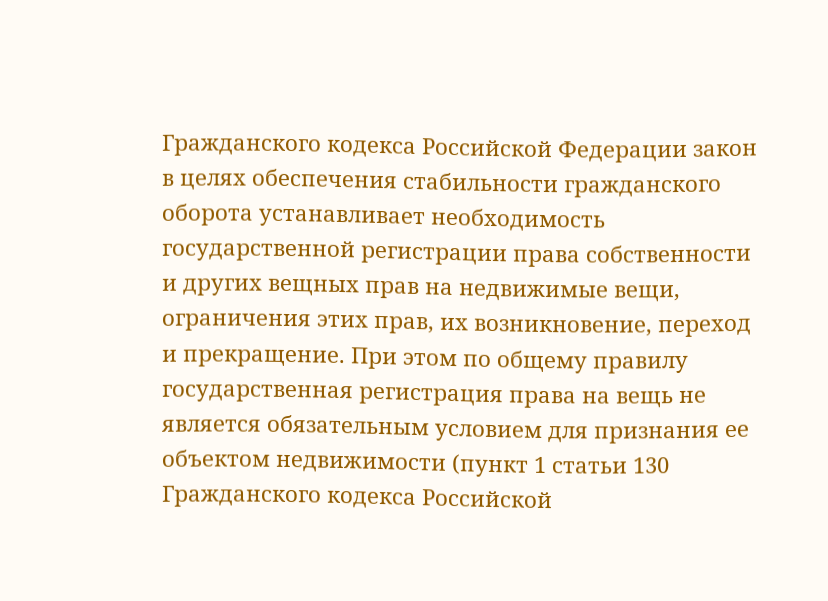Гражданского кодекса Российской Федерации закон в целях обеспечения стабильности гражданского оборота устанавливает необходимость государственной регистрации права собственности и других вещных прав на недвижимые вещи, ограничения этих прав, их возникновение, переход и прекращение. При этом по общему правилу государственная регистрация права на вещь не является обязательным условием для признания ее объектом недвижимости (пункт 1 статьи 130 Гражданского кодекса Российской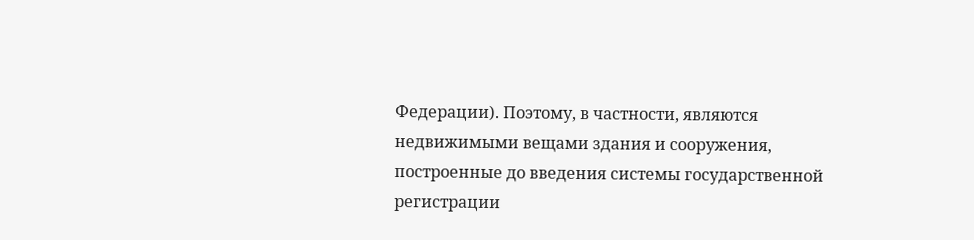Федерации). Поэтому, в частности, являются недвижимыми вещами здания и сооружения, построенные до введения системы государственной регистрации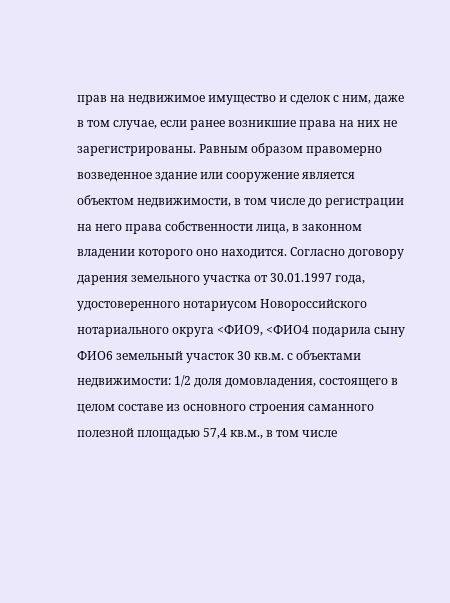прав на недвижимое имущество и сделок с ним, даже в том случае, если ранее возникшие права на них не зарегистрированы. Равным образом правомерно возведенное здание или сооружение является объектом недвижимости, в том числе до регистрации на него права собственности лица, в законном владении которого оно находится. Согласно договору дарения земельного участка от 30.01.1997 года, удостоверенного нотариусом Новороссийского нотариального округа <ФИО9, <ФИО4 подарила сыну ФИО6 земельный участок 30 кв.м. с объектами недвижимости: 1/2 доля домовладения, состоящего в целом составе из основного строения саманного полезной площадью 57,4 кв.м., в том числе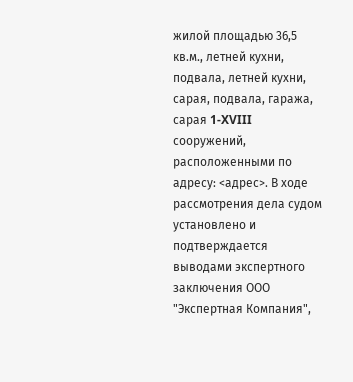жилой площадью 36,5 кв.м., летней кухни, подвала, летней кухни, сарая, подвала, гаража, сарая 1-XVIII сооружений, расположенными по адресу: <адрес>. В ходе рассмотрения дела судом установлено и подтверждается выводами экспертного заключения ООО "Экспертная Компания",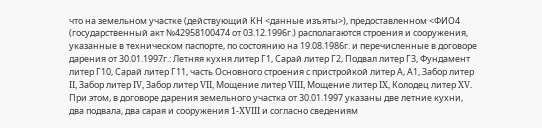что на земельном участке (действующий КН <данные изъяты>), предоставленном <ФИО4 (государственный акт №42958100474 от 03.12.1996г.) располагаются строения и сооружения, указанные в техническом паспорте, по состоянию на 19.08.1986г. и перечисленные в договоре дарения от 30.01.1997г.: Летняя кухня литер Г1, Сарай литер Г2, Подвал литер Г3, Фундамент литер Г10, Сарай литер Г11, часть Основного строения с пристройкой литер А, А1, Забор литер II, Забор литер IV, Забор литер VII, Мощение литер VIII, Мощение литер IX, Колодец литер XV. При этом, в договоре дарения земельного участка от 30.01.1997 указаны две летние кухни, два подвала, два сарая и сооружения 1-XVIII и согласно сведениям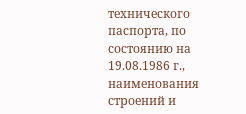технического паспорта, по состоянию на 19.08.1986 г., наименования строений и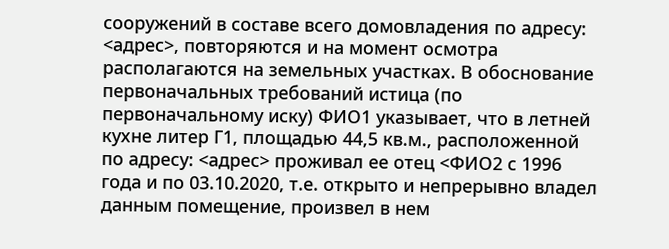сооружений в составе всего домовладения по адресу: <адрес>, повторяются и на момент осмотра располагаются на земельных участках. В обоснование первоначальных требований истица (по первоначальному иску) ФИО1 указывает, что в летней кухне литер Г1, площадью 44,5 кв.м., расположенной по адресу: <адрес> проживал ее отец <ФИО2 с 1996 года и по 03.10.2020, т.е. открыто и непрерывно владел данным помещение, произвел в нем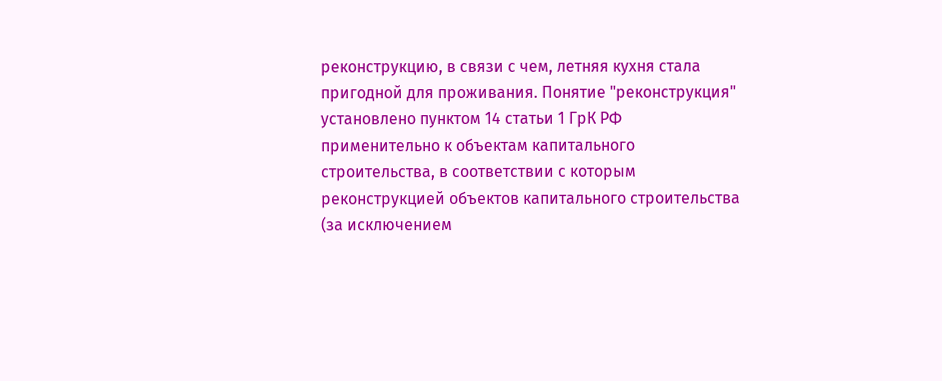реконструкцию, в связи с чем, летняя кухня стала пригодной для проживания. Понятие "реконструкция" установлено пунктом 14 статьи 1 ГрК РФ применительно к объектам капитального строительства, в соответствии с которым реконструкцией объектов капитального строительства (за исключением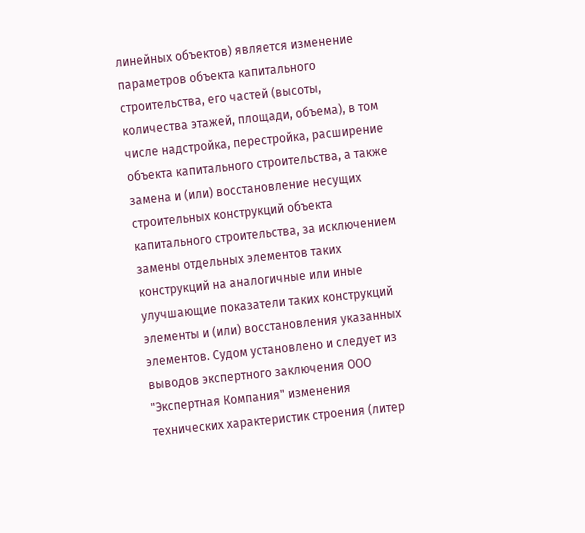линейных объектов) является изменение параметров объекта капитального строительства, его частей (высоты, количества этажей, площади, объема), в том числе надстройка, перестройка, расширение объекта капитального строительства, а также замена и (или) восстановление несущих строительных конструкций объекта капитального строительства, за исключением замены отдельных элементов таких конструкций на аналогичные или иные улучшающие показатели таких конструкций элементы и (или) восстановления указанных элементов. Судом установлено и следует из выводов экспертного заключения ООО "Экспертная Компания" изменения технических характеристик строения (литер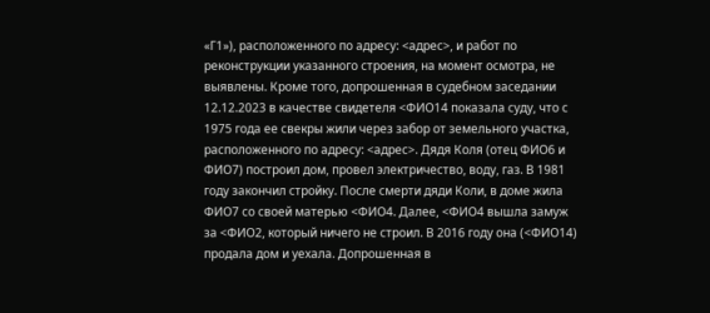«Г1»), расположенного по адресу: <адрес>, и работ по реконструкции указанного строения, на момент осмотра, не выявлены. Кроме того, допрошенная в судебном заседании 12.12.2023 в качестве свидетеля <ФИО14 показала суду, что с 1975 года ее свекры жили через забор от земельного участка, расположенного по адресу: <адрес>. Дядя Коля (отец ФИО6 и ФИО7) построил дом, провел электричество, воду, газ. В 1981 году закончил стройку. После смерти дяди Коли, в доме жила ФИО7 со своей матерью <ФИО4. Далее, <ФИО4 вышла замуж за <ФИО2, который ничего не строил. В 2016 году она (<ФИО14) продала дом и уехала. Допрошенная в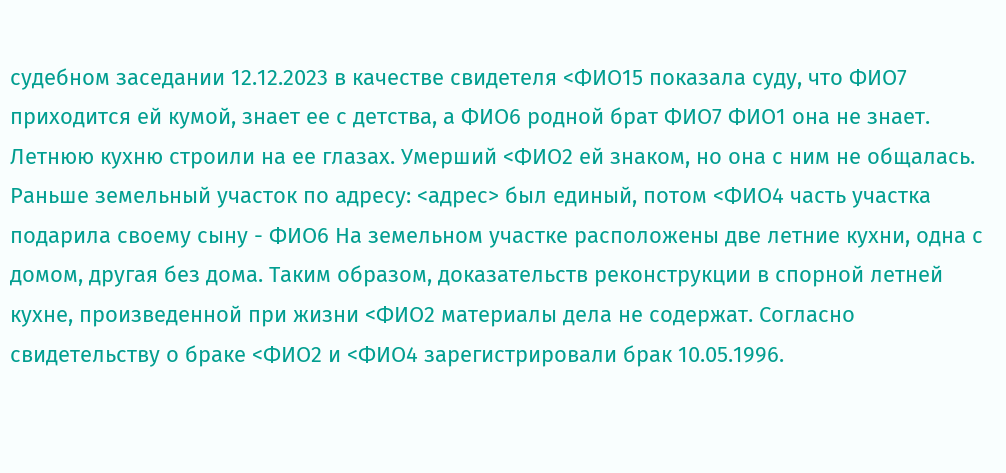судебном заседании 12.12.2023 в качестве свидетеля <ФИО15 показала суду, что ФИО7 приходится ей кумой, знает ее с детства, а ФИО6 родной брат ФИО7 ФИО1 она не знает. Летнюю кухню строили на ее глазах. Умерший <ФИО2 ей знаком, но она с ним не общалась. Раньше земельный участок по адресу: <адрес> был единый, потом <ФИО4 часть участка подарила своему сыну - ФИО6 На земельном участке расположены две летние кухни, одна с домом, другая без дома. Таким образом, доказательств реконструкции в спорной летней кухне, произведенной при жизни <ФИО2 материалы дела не содержат. Согласно свидетельству о браке <ФИО2 и <ФИО4 зарегистрировали брак 10.05.1996.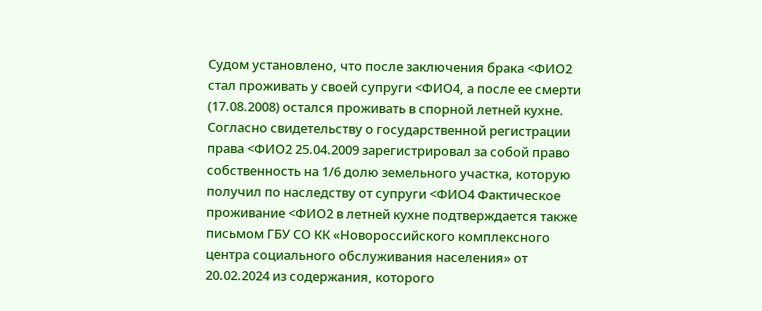Судом установлено, что после заключения брака <ФИО2 стал проживать у своей супруги <ФИО4, а после ее смерти (17.08.2008) остался проживать в спорной летней кухне. Согласно свидетельству о государственной регистрации права <ФИО2 25.04.2009 зарегистрировал за собой право собственность на 1/6 долю земельного участка, которую получил по наследству от супруги <ФИО4 Фактическое проживание <ФИО2 в летней кухне подтверждается также письмом ГБУ СО КК «Новороссийского комплексного центра социального обслуживания населения» от 20.02.2024 из содержания, которого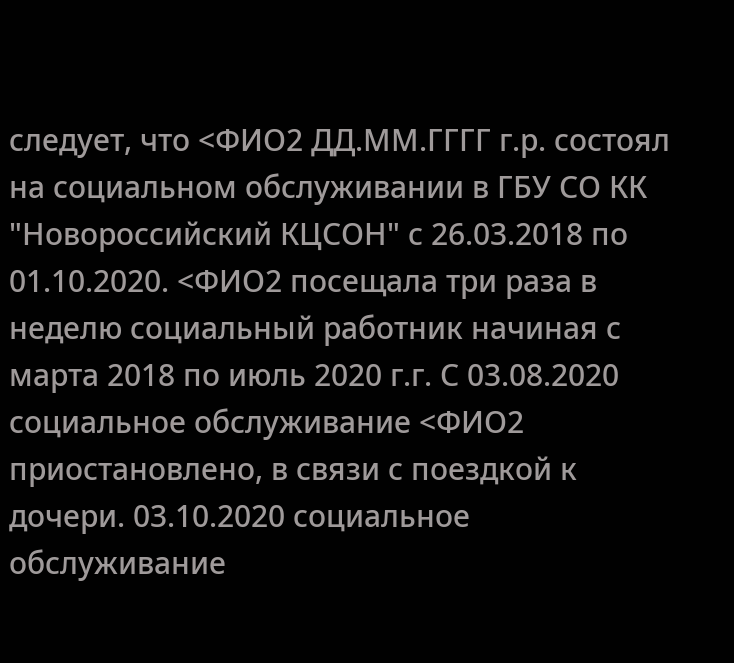следует, что <ФИО2 ДД.ММ.ГГГГ г.р. состоял на социальном обслуживании в ГБУ СО КК "Новороссийский КЦСОН" с 26.03.2018 по 01.10.2020. <ФИО2 посещала три раза в неделю социальный работник начиная с марта 2018 по июль 2020 г.г. С 03.08.2020 социальное обслуживание <ФИО2 приостановлено, в связи с поездкой к дочери. 03.10.2020 социальное обслуживание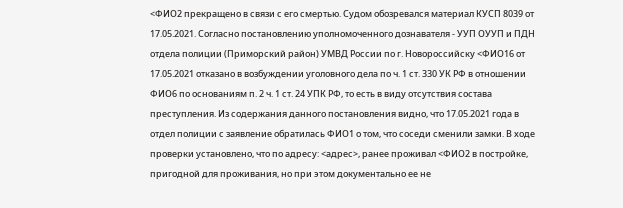<ФИО2 прекращено в связи с его смертью. Судом обозревался материал КУСП 8039 от 17.05.2021. Согласно постановлению уполномоченного дознавателя - УУП ОУУП и ПДН отдела полиции (Приморский район) УМВД России по г. Новороссийску <ФИО16 от 17.05.2021 отказано в возбуждении уголовного дела по ч. 1 ст. 330 УК РФ в отношении ФИО6 по основаниям п. 2 ч. 1 ст. 24 УПК РФ, то есть в виду отсутствия состава преступления. Из содержания данного постановления видно, что 17.05.2021 года в отдел полиции с заявление обратилась ФИО1 о том, что соседи сменили замки. В ходе проверки установлено, что по адресу: <адрес>, ранее проживал <ФИО2 в постройке, пригодной для проживания, но при этом документально ее не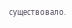существовало.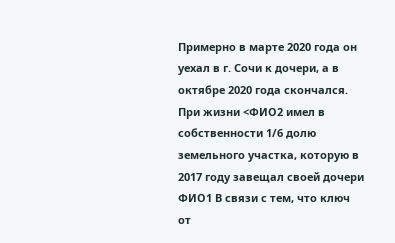Примерно в марте 2020 года он уехал в г. Сочи к дочери, а в октябре 2020 года скончался. При жизни <ФИО2 имел в собственности 1/6 долю земельного участка, которую в 2017 году завещал своей дочери ФИО1 В связи с тем, что ключ от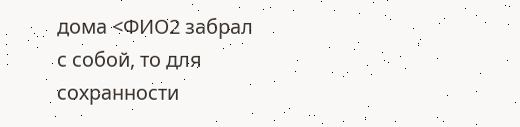дома <ФИО2 забрал с собой, то для сохранности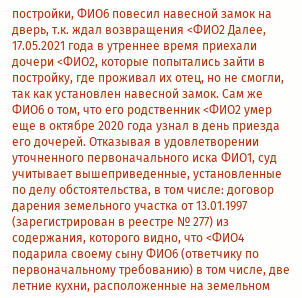постройки, ФИО6 повесил навесной замок на дверь, т.к. ждал возвращения <ФИО2 Далее, 17.05.2021 года в утреннее время приехали дочери <ФИО2, которые попытались зайти в постройку, где проживал их отец, но не смогли, так как установлен навесной замок. Сам же ФИО6 о том, что его родственник <ФИО2 умер еще в октябре 2020 года узнал в день приезда его дочерей. Отказывая в удовлетворении уточненного первоначального иска ФИО1, суд учитывает вышеприведенные, установленные по делу обстоятельства, в том числе: договор дарения земельного участка от 13.01.1997 (зарегистрирован в реестре № 277) из содержания, которого видно, что <ФИО4 подарила своему сыну ФИО6 (ответчику по первоначальному требованию) в том числе, две летние кухни, расположенные на земельном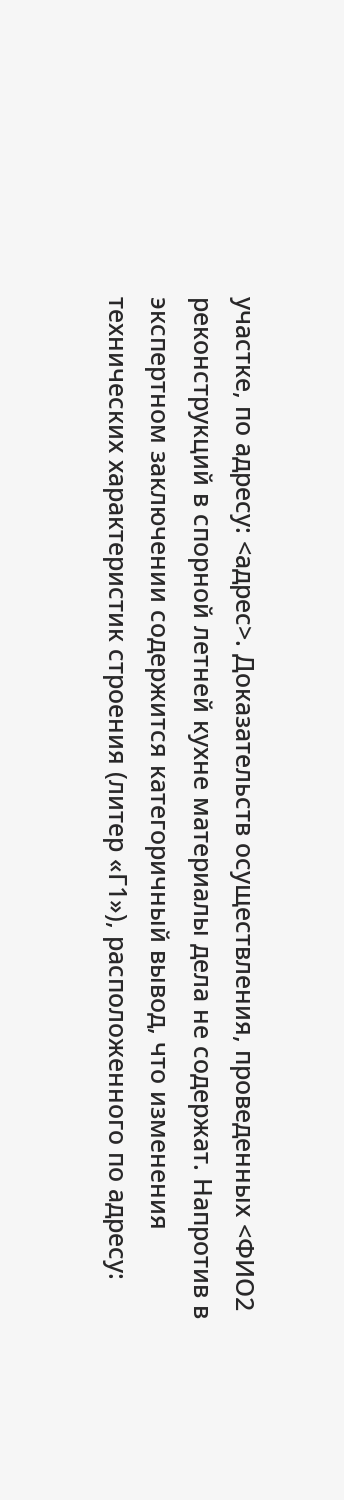участке, по адресу: <адрес>. Доказательств осуществления, проведенных <ФИО2 реконструкций в спорной летней кухне материалы дела не содержат. Напротив в экспертном заключении содержится категоричный вывод, что изменения технических характеристик строения (литер «Г1»), расположенного по адресу: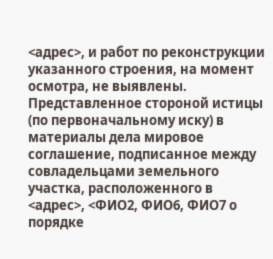<адрес>, и работ по реконструкции указанного строения, на момент осмотра, не выявлены. Представленное стороной истицы (по первоначальному иску) в материалы дела мировое соглашение, подписанное между совладельцами земельного участка, расположенного в <адрес>, <ФИО2, ФИО6, ФИО7 о порядке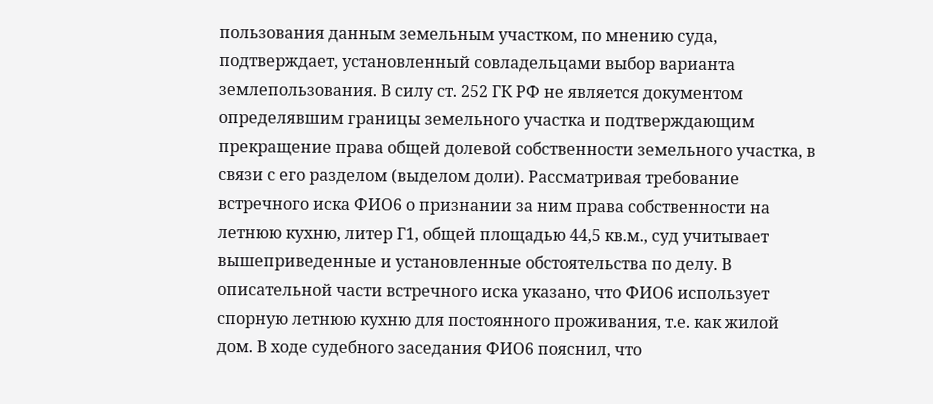пользования данным земельным участком, по мнению суда, подтверждает, установленный совладельцами выбор варианта землепользования. В силу ст. 252 ГК РФ не является документом определявшим границы земельного участка и подтверждающим прекращение права общей долевой собственности земельного участка, в связи с его разделом (выделом доли). Рассматривая требование встречного иска ФИО6 о признании за ним права собственности на летнюю кухню, литер Г1, общей площадью 44,5 кв.м., суд учитывает вышеприведенные и установленные обстоятельства по делу. В описательной части встречного иска указано, что ФИО6 использует спорную летнюю кухню для постоянного проживания, т.е. как жилой дом. В ходе судебного заседания ФИО6 пояснил, что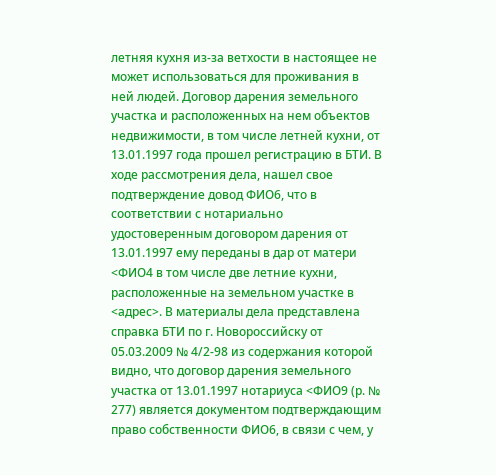летняя кухня из-за ветхости в настоящее не может использоваться для проживания в ней людей. Договор дарения земельного участка и расположенных на нем объектов недвижимости, в том числе летней кухни, от 13.01.1997 года прошел регистрацию в БТИ. В ходе рассмотрения дела, нашел свое подтверждение довод ФИО6, что в соответствии с нотариально удостоверенным договором дарения от 13.01.1997 ему переданы в дар от матери <ФИО4 в том числе две летние кухни, расположенные на земельном участке в <адрес>. В материалы дела представлена справка БТИ по г. Новороссийску от 05.03.2009 № 4/2-98 из содержания которой видно, что договор дарения земельного участка от 13.01.1997 нотариуса <ФИО9 (р. № 277) является документом подтверждающим право собственности ФИО6, в связи с чем, у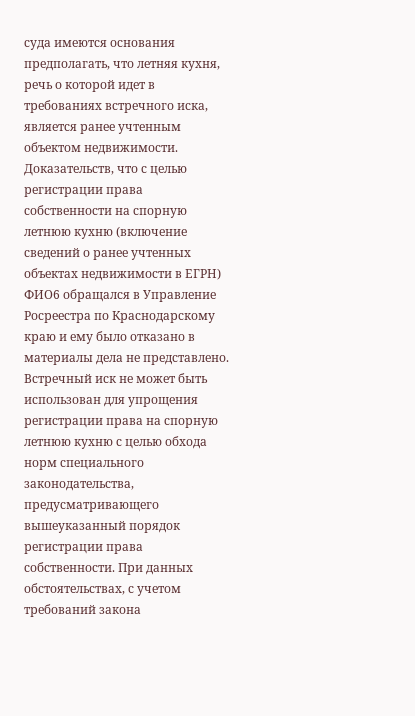суда имеются основания предполагать, что летняя кухня, речь о которой идет в требованиях встречного иска, является ранее учтенным объектом недвижимости. Доказательств, что с целью регистрации права собственности на спорную летнюю кухню (включение сведений о ранее учтенных объектах недвижимости в ЕГРН) ФИО6 обращался в Управление Росреестра по Краснодарскому краю и ему было отказано в материалы дела не представлено. Встречный иск не может быть использован для упрощения регистрации права на спорную летнюю кухню с целью обхода норм специального законодательства, предусматривающего вышеуказанный порядок регистрации права собственности. При данных обстоятельствах, с учетом требований закона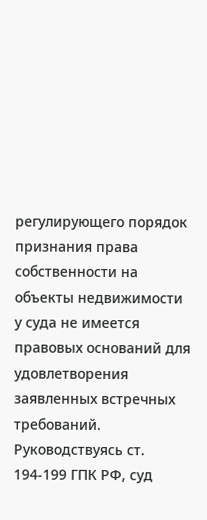регулирующего порядок признания права собственности на объекты недвижимости у суда не имеется правовых оснований для удовлетворения заявленных встречных требований. Руководствуясь ст. 194-199 ГПК РФ, суд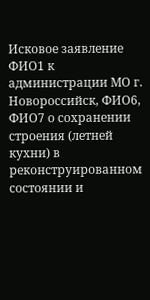Исковое заявление ФИО1 к администрации МО г. Новороссийск, ФИО6, ФИО7 о сохранении строения (летней кухни) в реконструированном состоянии и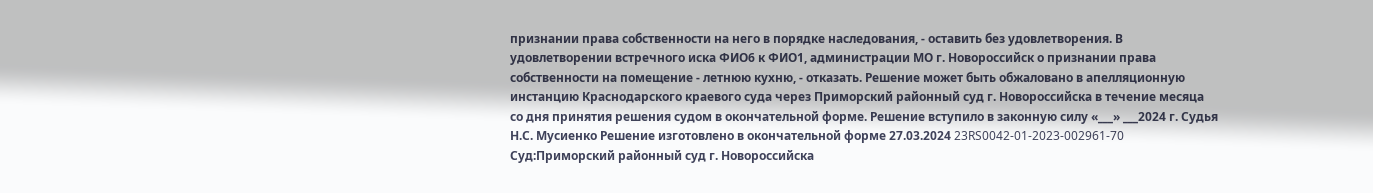признании права собственности на него в порядке наследования, - оставить без удовлетворения. В удовлетворении встречного иска ФИО6 к ФИО1, администрации МО г. Новороссийск о признании права собственности на помещение - летнюю кухню, - отказать. Решение может быть обжаловано в апелляционную инстанцию Краснодарского краевого суда через Приморский районный суд г. Новороссийска в течение месяца со дня принятия решения судом в окончательной форме. Решение вступило в законную силу «___» ___2024 г. Судья Н.С. Мусиенко Решение изготовлено в окончательной форме 27.03.2024 23RS0042-01-2023-002961-70 Суд:Приморский районный суд г. Новороссийска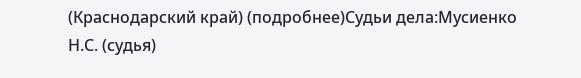(Краснодарский край) (подробнее)Судьи дела:Мусиенко Н.С. (судья)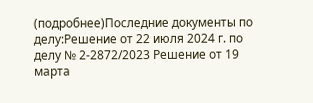(подробнее)Последние документы по делу:Решение от 22 июля 2024 г. по делу № 2-2872/2023 Решение от 19 марта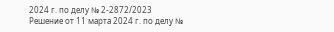2024 г. по делу № 2-2872/2023 Решение от 11 марта 2024 г. по делу №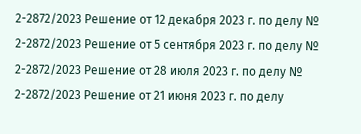2-2872/2023 Решение от 12 декабря 2023 г. по делу № 2-2872/2023 Решение от 5 сентября 2023 г. по делу № 2-2872/2023 Решение от 28 июля 2023 г. по делу № 2-2872/2023 Решение от 21 июня 2023 г. по делу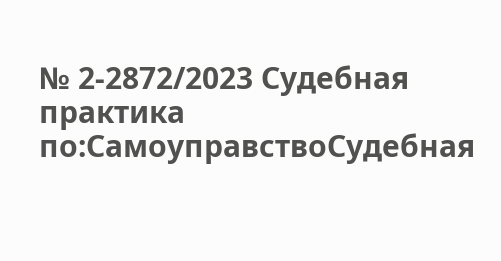№ 2-2872/2023 Судебная практика по:СамоуправствоСудебная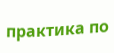практика по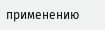применению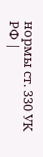нормы ст. 330 УК РФ |